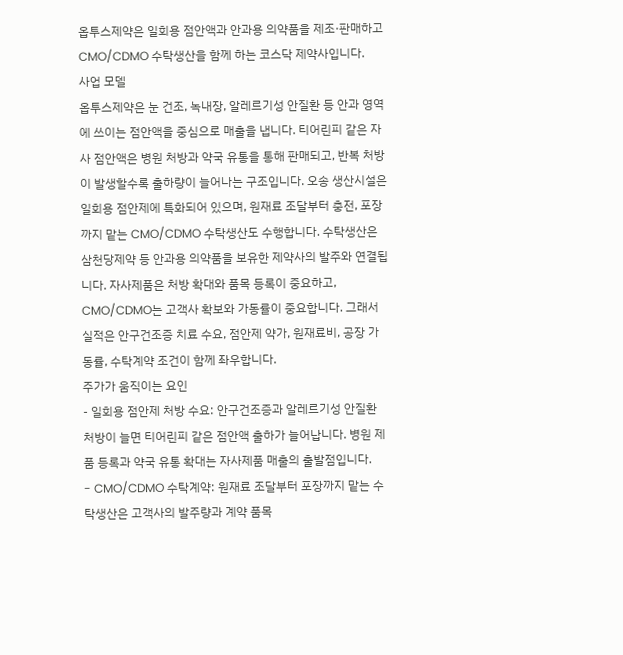옵투스제약은 일회용 점안액과 안과용 의약품을 제조·판매하고 CMO/CDMO 수탁생산을 함께 하는 코스닥 제약사입니다.
사업 모델
옵투스제약은 눈 건조, 녹내장, 알레르기성 안질환 등 안과 영역에 쓰이는 점안액을 중심으로 매출을 냅니다. 티어린피 같은 자사 점안액은 병원 처방과 약국 유통을 통해 판매되고, 반복 처방이 발생할수록 출하량이 늘어나는 구조입니다. 오송 생산시설은 일회용 점안제에 특화되어 있으며, 원재료 조달부터 충전, 포장까지 맡는 CMO/CDMO 수탁생산도 수행합니다. 수탁생산은 삼천당제약 등 안과용 의약품을 보유한 제약사의 발주와 연결됩니다. 자사제품은 처방 확대와 품목 등록이 중요하고, CMO/CDMO는 고객사 확보와 가동률이 중요합니다. 그래서 실적은 안구건조증 치료 수요, 점안제 약가, 원재료비, 공장 가동률, 수탁계약 조건이 함께 좌우합니다.
주가가 움직이는 요인
- 일회용 점안제 처방 수요: 안구건조증과 알레르기성 안질환 처방이 늘면 티어린피 같은 점안액 출하가 늘어납니다. 병원 제품 등록과 약국 유통 확대는 자사제품 매출의 출발점입니다.
- CMO/CDMO 수탁계약: 원재료 조달부터 포장까지 맡는 수탁생산은 고객사의 발주량과 계약 품목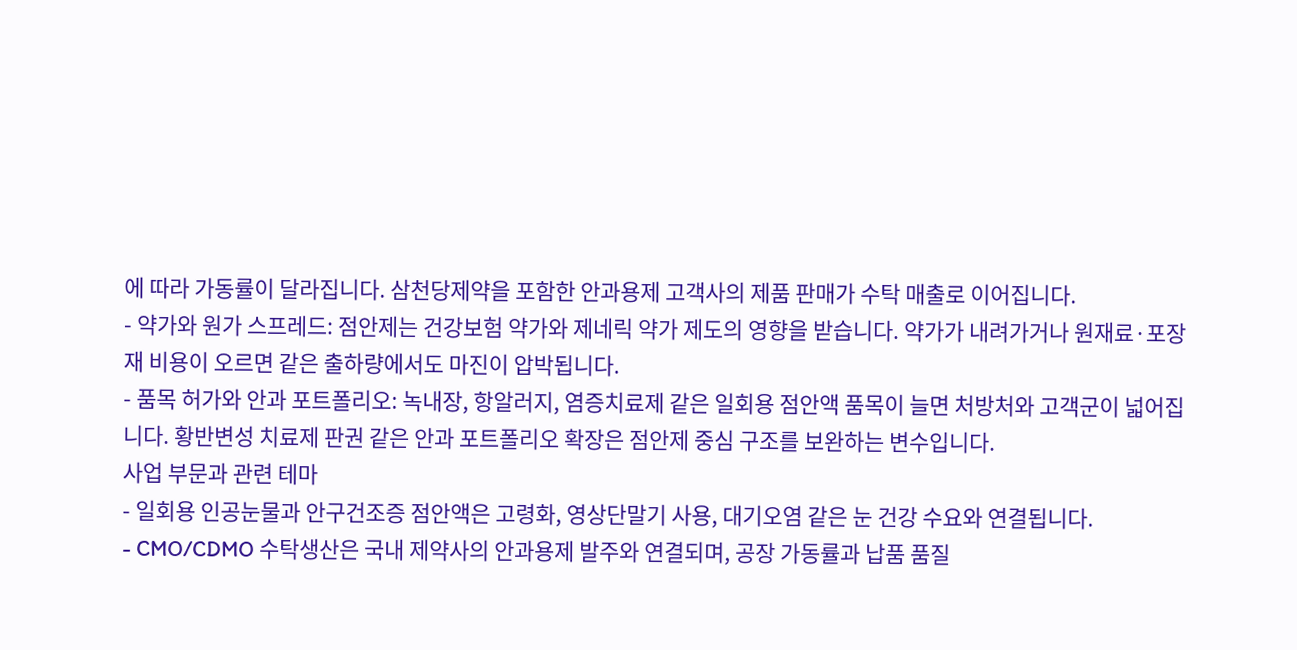에 따라 가동률이 달라집니다. 삼천당제약을 포함한 안과용제 고객사의 제품 판매가 수탁 매출로 이어집니다.
- 약가와 원가 스프레드: 점안제는 건강보험 약가와 제네릭 약가 제도의 영향을 받습니다. 약가가 내려가거나 원재료·포장재 비용이 오르면 같은 출하량에서도 마진이 압박됩니다.
- 품목 허가와 안과 포트폴리오: 녹내장, 항알러지, 염증치료제 같은 일회용 점안액 품목이 늘면 처방처와 고객군이 넓어집니다. 황반변성 치료제 판권 같은 안과 포트폴리오 확장은 점안제 중심 구조를 보완하는 변수입니다.
사업 부문과 관련 테마
- 일회용 인공눈물과 안구건조증 점안액은 고령화, 영상단말기 사용, 대기오염 같은 눈 건강 수요와 연결됩니다.
- CMO/CDMO 수탁생산은 국내 제약사의 안과용제 발주와 연결되며, 공장 가동률과 납품 품질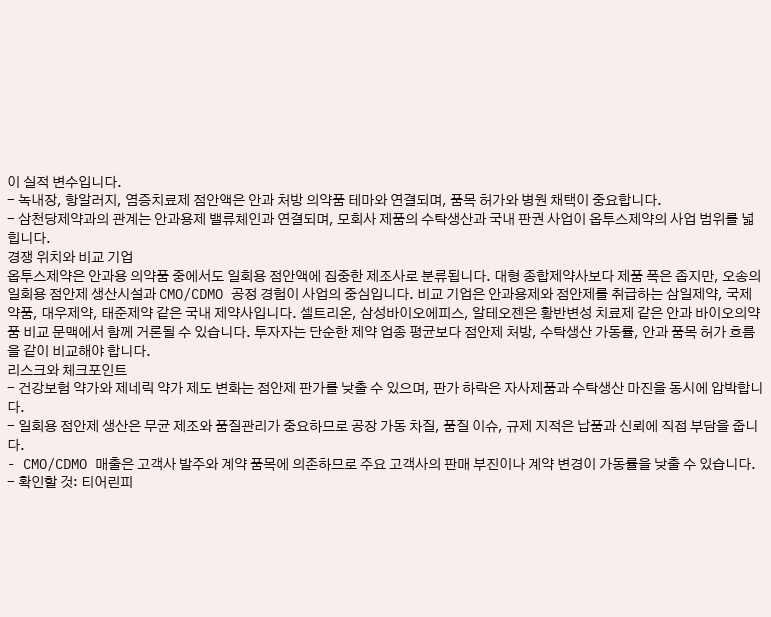이 실적 변수입니다.
- 녹내장, 항알러지, 염증치료제 점안액은 안과 처방 의약품 테마와 연결되며, 품목 허가와 병원 채택이 중요합니다.
- 삼천당제약과의 관계는 안과용제 밸류체인과 연결되며, 모회사 제품의 수탁생산과 국내 판권 사업이 옵투스제약의 사업 범위를 넓힙니다.
경쟁 위치와 비교 기업
옵투스제약은 안과용 의약품 중에서도 일회용 점안액에 집중한 제조사로 분류됩니다. 대형 종합제약사보다 제품 폭은 좁지만, 오송의 일회용 점안제 생산시설과 CMO/CDMO 공정 경험이 사업의 중심입니다. 비교 기업은 안과용제와 점안제를 취급하는 삼일제약, 국제약품, 대우제약, 태준제약 같은 국내 제약사입니다. 셀트리온, 삼성바이오에피스, 알테오젠은 황반변성 치료제 같은 안과 바이오의약품 비교 문맥에서 함께 거론될 수 있습니다. 투자자는 단순한 제약 업종 평균보다 점안제 처방, 수탁생산 가동률, 안과 품목 허가 흐름을 같이 비교해야 합니다.
리스크와 체크포인트
- 건강보험 약가와 제네릭 약가 제도 변화는 점안제 판가를 낮출 수 있으며, 판가 하락은 자사제품과 수탁생산 마진을 동시에 압박합니다.
- 일회용 점안제 생산은 무균 제조와 품질관리가 중요하므로 공장 가동 차질, 품질 이슈, 규제 지적은 납품과 신뢰에 직접 부담을 줍니다.
- CMO/CDMO 매출은 고객사 발주와 계약 품목에 의존하므로 주요 고객사의 판매 부진이나 계약 변경이 가동률을 낮출 수 있습니다.
- 확인할 것: 티어린피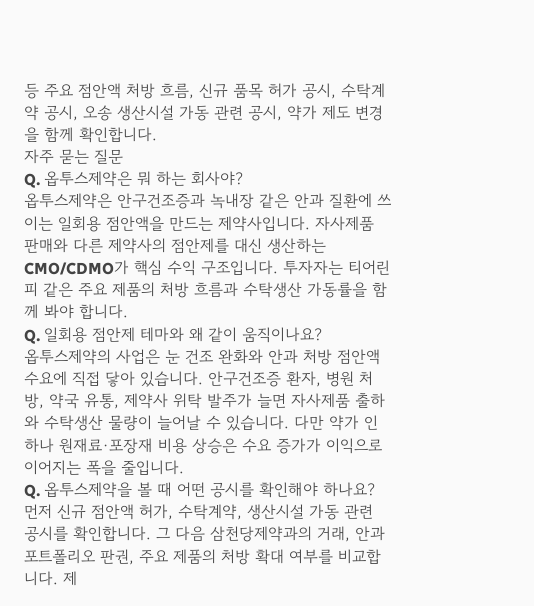등 주요 점안액 처방 흐름, 신규 품목 허가 공시, 수탁계약 공시, 오송 생산시설 가동 관련 공시, 약가 제도 변경을 함께 확인합니다.
자주 묻는 질문
Q. 옵투스제약은 뭐 하는 회사야?
옵투스제약은 안구건조증과 녹내장 같은 안과 질환에 쓰이는 일회용 점안액을 만드는 제약사입니다. 자사제품 판매와 다른 제약사의 점안제를 대신 생산하는 CMO/CDMO가 핵심 수익 구조입니다. 투자자는 티어린피 같은 주요 제품의 처방 흐름과 수탁생산 가동률을 함께 봐야 합니다.
Q. 일회용 점안제 테마와 왜 같이 움직이나요?
옵투스제약의 사업은 눈 건조 완화와 안과 처방 점안액 수요에 직접 닿아 있습니다. 안구건조증 환자, 병원 처방, 약국 유통, 제약사 위탁 발주가 늘면 자사제품 출하와 수탁생산 물량이 늘어날 수 있습니다. 다만 약가 인하나 원재료·포장재 비용 상승은 수요 증가가 이익으로 이어지는 폭을 줄입니다.
Q. 옵투스제약을 볼 때 어떤 공시를 확인해야 하나요?
먼저 신규 점안액 허가, 수탁계약, 생산시설 가동 관련 공시를 확인합니다. 그 다음 삼천당제약과의 거래, 안과 포트폴리오 판권, 주요 제품의 처방 확대 여부를 비교합니다. 제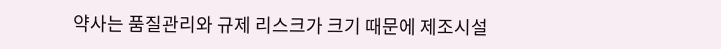약사는 품질관리와 규제 리스크가 크기 때문에 제조시설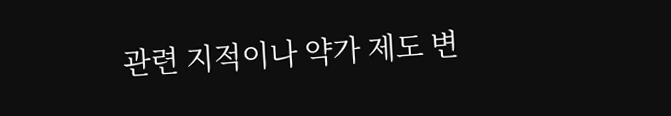관련 지적이나 약가 제도 변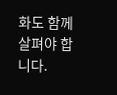화도 함께 살펴야 합니다.